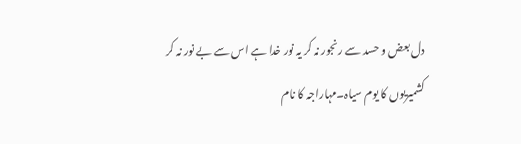دل بعض و حسد سے رنجور نہ کر یہ نور خدا ہے اس سے بے نور نہ کر
کشمیریوں کا یوم سیاہ۔مہاراجہ کا نام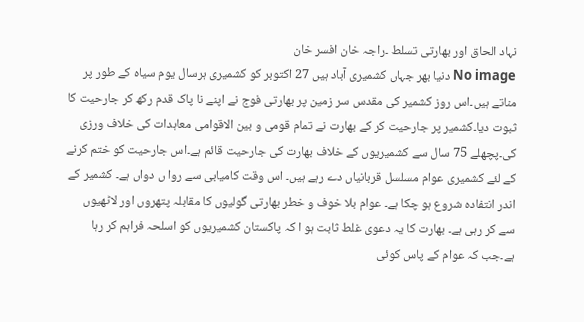نہاد الحاق اور بھارتی تسلط ۔راجہ خان افسر خان
No image دنیا بھر جہاں کشمیری آباد ہیں 27 اکتوبر کو کشمیری ہرسال یوم سیاہ کے طور پر مناتے ہیں۔اس روز کشمیر کی مقدس سر زمین پر بھارتی فوج نے اپنے نا پاک قدم رکھ کر جارحیت کا ثبوت دیا۔کشمیر پر جارحیت کر کے بھارت نے تمام قومی و بین الاقوامی معاہدات کی خلاف ورزی کی۔پچھلے 75 سال سے کشمیریوں کے خلاف بھارت کی جارحیت قائم ہے۔اس جارحیت کو ختم کرنے کے لئے کشمیری عوام مسلسل قربانیاں دے رہے ہیں۔ اس وقت کامیابی سے روا ں دواں ہے۔ کشمیر کے اندر انتفادہ شروع ہو چکا ہے۔ عوام بلا خوف و خطر بھارتی گولیوں کا مقابلہ پتھروں اور لاٹھیوں سے کر رہی ہے۔ بھارت کا یہ دعوی غلط ثابت ہو ا کہ پاکستان کشمیریوں کو اسلحہ فراہم کر رہا ہے۔جب کہ عوام کے پاس کوئی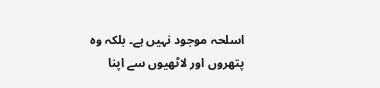اسلحہ موجود نہیں ہے۔ بلکہ وہ پتھروں اور لاٹھیوں سے اپنا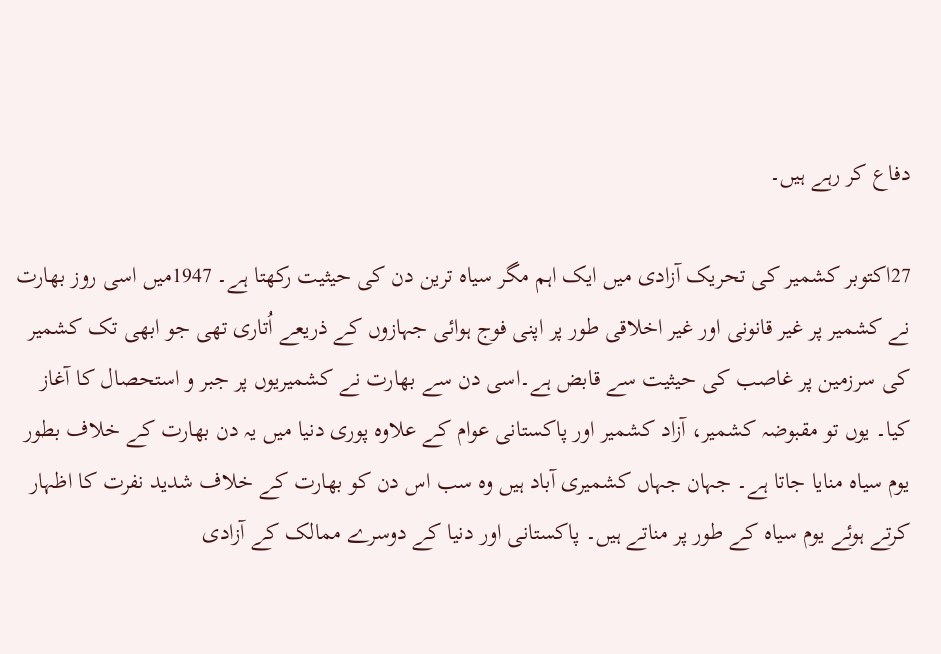دفاع کر رہے ہیں۔

27اکتوبر کشمیر کی تحریک آزادی میں ایک اہم مگر سیاہ ترین دن کی حیثیت رکھتا ہے۔ 1947میں اسی روز بھارت نے کشمیر پر غیر قانونی اور غیر اخلاقی طور پر اپنی فوج ہوائی جہازوں کے ذریعے اُتاری تھی جو ابھی تک کشمیر کی سرزمین پر غاصب کی حیثیت سے قابض ہے۔اسی دن سے بھارت نے کشمیریوں پر جبر و استحصال کا آغاز کیا۔ یوں تو مقبوضہ کشمیر، آزاد کشمیر اور پاکستانی عوام کے علاوہ پوری دنیا میں یہ دن بھارت کے خلاف بطور یوم سیاہ منایا جاتا ہے۔ جہان جہاں کشمیری آباد ہیں وہ سب اس دن کو بھارت کے خلاف شدید نفرت کا اظہار کرتے ہوئے یوم سیاہ کے طور پر مناتے ہیں۔ پاکستانی اور دنیا کے دوسرے ممالک کے آزادی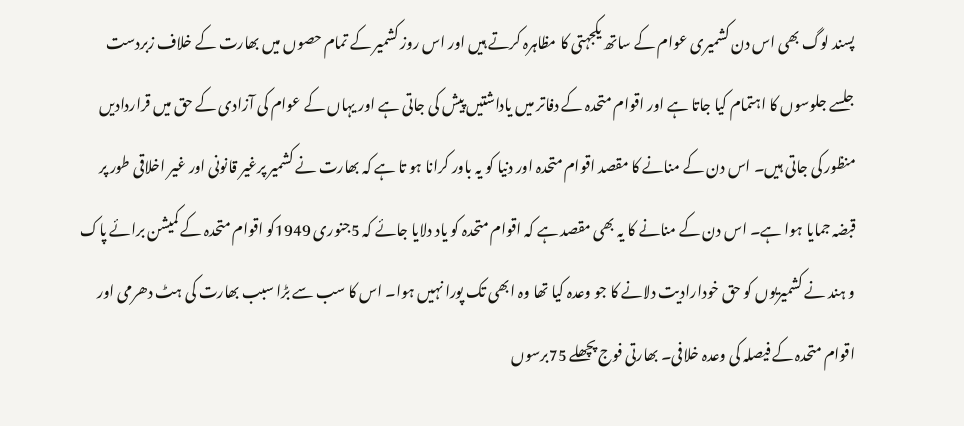پسند لوگ بھی اس دن کشمیری عوام کے ساتھ یکجہتی کا مظاہرہ کرتے ہیں اور اس روز کشمیر کے تمام حصوں میں بھارت کے خلاف زبردست جلسے جلوسوں کا اہتمام کیا جاتا ہے اور اقوام متحدہ کے دفاتر میں یاداشتیں پیش کی جاتی ہے اور یہاں کے عوام کی آزادی کے حق میں قراردادیں منظور کی جاتی ہیں۔ اس دن کے منانے کا مقصد اقوام متحدہ اور دنیا کو یہ باور کرانا ہو تا ہے کہ بھارت نے کشمیر پرغیر قانونی اور غیر اخلاقی طور پر قبضہ جمایا ہوا ہے۔ اس دن کے منانے کا یہ بھی مقصد ہے کہ اقوام متحدہ کو یاد دلایا جائے کہ 5جنوری 1949کو اقوام متحدہ کے کمیشن برائے پاک و ہند نے کشمیریوں کو حق خودارادیت دلانے کا جو وعدہ کیا تھا وہ ابھی تک پورا نہیں ہوا۔ اس کا سب سے بڑا سبب بھارت کی ہٹ دھرمی اور اقوام متحدہ کے فیصلہ کی وعدہ خلافی۔ بھارتی فوج پچھلے 75برسوں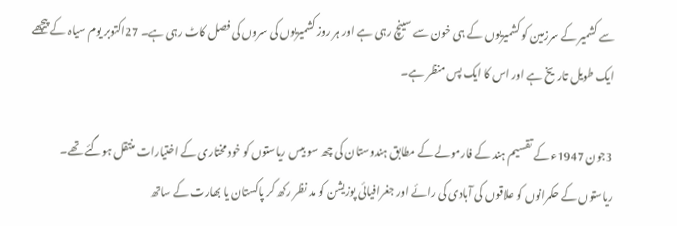سے کشمیر کے سرزمین کو کشمیریوں کے ہی خون سے سینچ رہی ہے اور ہر روز کشمیریوں کی سروں کی فصل کاٹ رہی ہے۔ 27اکتوبر یوم سیاہ کے پیچھے ایک طویل تاریخ ہے اور اس کا ایک پس منظر ہے۔

3جون 1947ء کے تقسیم ہند کے فارمولے کے مطابق ہندوستان کی چھ سو بیس ریاستوں کو خود مختاری کے اختیارات منتقل ہوگئے تھے۔ ریاستوں کے حکمرانوں کو علاقوں کی آبادی کی رائے اور جغرافیائی پوزیشن کو مد نظر رکھ کر پاکستان یا بھارت کے ساتھ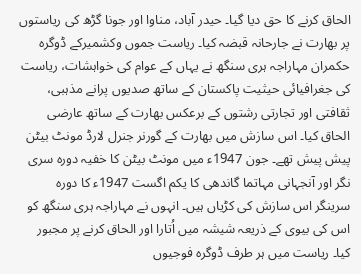الحاق کرنے کا حق دیا گیا۔ حیدر آباد، مناوا اور جونا گڑھ کی ریاستوں پر بھارت نے جارحانہ قبضہ کیا۔ ریاست جموں وکشمیرکے ڈوگرہ حکمران مہاراجہ ہری سنگھ نے یہاں کے عوام کی خواہشات، ریاست کی جغرافیائی حیثیت پاکستان کے ساتھ صدیوں پرانے مذہبی، ثقافتی اور تجارتی رشتوں کے برعکس بھارت کے ساتھ عارضی الحاق کیا۔ اس سازش میں بھارت کے گورنر جنرل لارڈ مونٹ بیٹن پیش پیش تھے۔ جون 1947ء میں مونٹ بیٹن کا خفیہ دورہ سری نگر اور آنجہانی مہاتما گاندھی کا یکم اگست 1947ء کا دورہ سرینگر اس سازش کی کڑیاں ہیں۔ انہوں نے مہاراجہ ہری سنگھ کو اس کی بیوی کے ذریعہ شیشہ میں اُتارا اور الحاق کرنے پر مجبور کیا۔ ریاست میں ہر طرف ڈوگرہ فوجیوں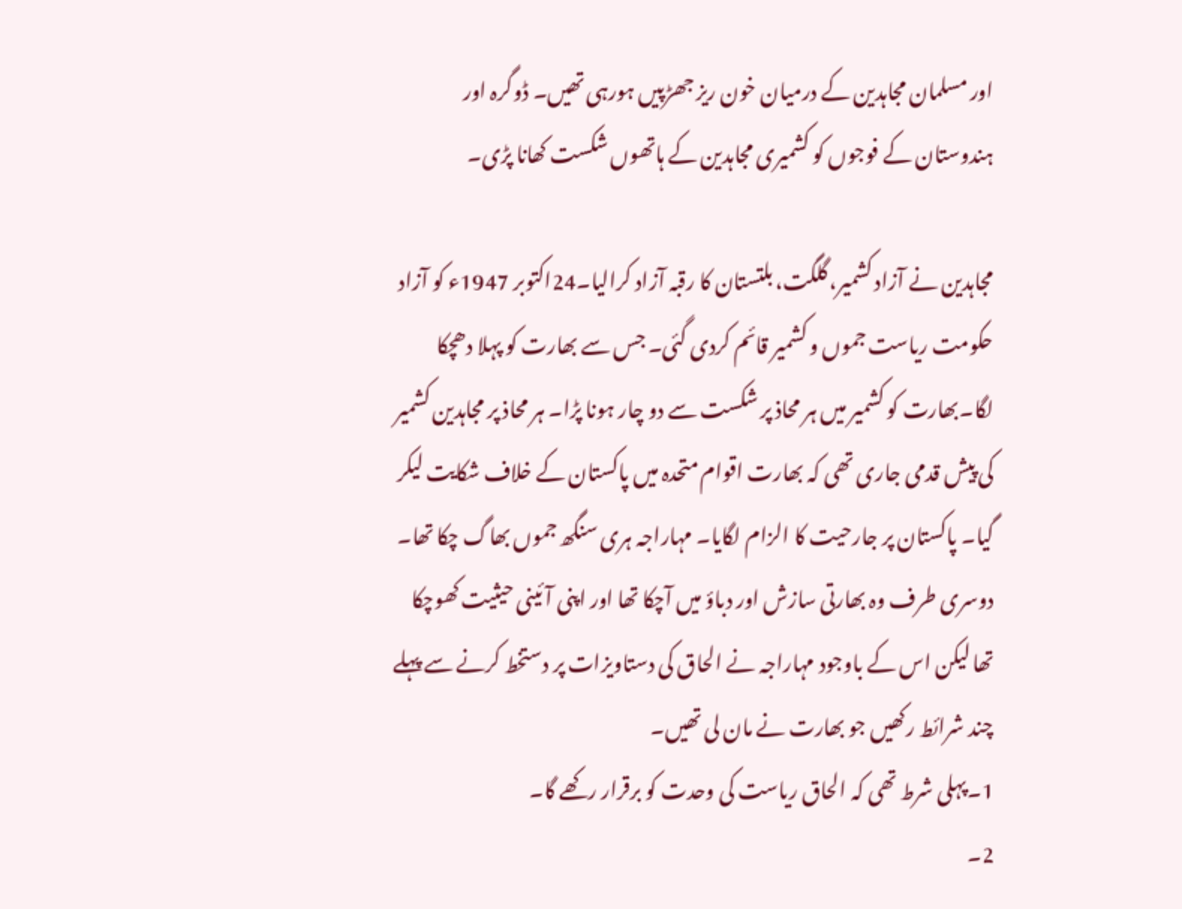اور مسلمان مجاہدین کے درمیان خون ریز جھڑپیں ہورہی تھیں۔ ڈوگرہ اور ہندوستان کے فوجوں کو کشمیری مجاہدین کے ہاتھوں شکست کھانا پڑی۔

مجاہدین نے آزاد کشمیر، گلگت، بلتستان کا رقبہ آزاد کرالیا۔24اکتوبر 1947ء کو آزاد حکومت ریاست جموں و کشمیر قائم کردی گئی۔ جس سے بھارت کو پہلا دھچکا لگا۔بھارت کو کشمیر میں ہر محاذ پر شکست سے دو چار ہونا پڑا۔ ہر محاذ پر مجاہدین کشمیر کی پیش قدمی جاری تھی کہ بھارت اقوام متحدہ میں پاکستان کے خلاف شکایت لیکر گیا۔ پاکستان پر جارحیت کا الزام لگایا۔ مہاراجہ ہری سنگھ جموں بھاگ چکا تھا۔ دوسری طرف وہ بھارتی سازش اور دباؤ میں آچکا تھا اور اپنی آئینی حیثیت کھوچکا تھا لیکن اس کے باوجود مہاراجہ نے الحاق کی دستاویزات پر دستخط کرنے سے پہلے چند شرائط رکھیں جو بھارت نے مان لی تھیں۔
1۔پہلی شرط تھی کہ الحاق ریاست کی وحدت کو برقرار رکھے گا۔
2۔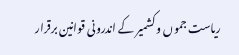ریاست جموں و کشمیر کے اندرونی قوانین برقرار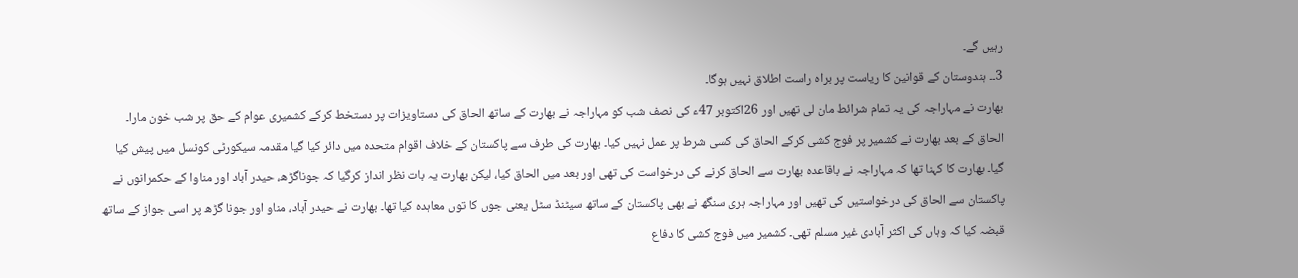رہیں گے۔
3۔۔ ہندوستان کے قوانین کا ریاست پر براہ راست اطلاق نہیں ہوگا۔
بھارت نے مہاراجہ کی یہ تمام شرائط مان لی تھیں اور 26اکتوبر 47ء کی نصف شب کو مہاراجہ نے بھارت کے ساتھ الحاق کی دستاویزات پر دستخط کرکے کشمیری عوام کے حق پر شب خون مارا۔ الحاق کے بعد بھارت نے کشمیر پر فوج کشی کرکے الحاق کی کسی شرط پر عمل نہیں کیا۔ بھارت کی طرف سے پاکستان کے خلاف اقوام متحدہ میں دائر کیا گیا مقدمہ سیکورٹی کونسل میں پیش کیا گیا۔ بھارت کا کہنا تھا کہ مہاراجہ نے باقاعدہ بھارت سے الحاق کرنے کی درخواست کی تھی اور بعد میں الحاق کیا، لیکن بھارت یہ بات نظر انداز کرگیا کہ جوناگڑھ، حیدر آباد اور مناوا کے حکمرانوں نے پاکستان سے الحاق کی درخواستیں کی تھیں اور مہاراجہ ہری سنگھ نے بھی پاکستان کے ساتھ سیٹنڈ سٹل یعنی جوں کا توں معاہدہ کیا تھا۔ بھارت نے حیدر آباد، مناو اور جونا گڑھ پر اسی جواز کے ساتھ قبضہ کیا کہ وہاں کی اکثر آبادی غیر مسلم تھی۔ کشمیر میں فوج کشی کا دفاع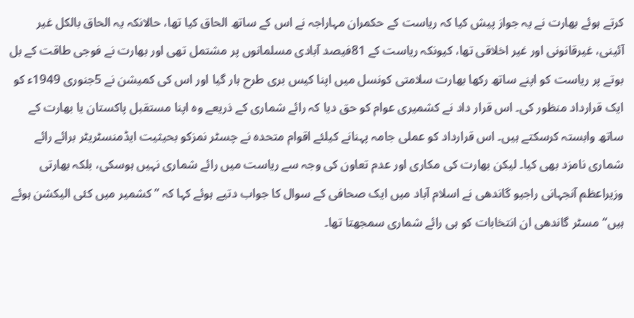کرتے ہوئے بھارت نے یہ جواز پیش کیا کہ ریاست کے حکمران مہاراجہ نے اس کے ساتھ الحاق کیا تھا، حالانکہ یہ الحاق بالکل غیر آئینی، غیرقانونی اور غیر اخلاقی تھا، کیونکہ ریاست کے 81فیصد آبادی مسلمانوں پر مشتمل تھی اور بھارت نے فوجی طاقت کے بل بوتے پر ریاست کو اپنے ساتھ رکھا بھارت سلامتی کونسل میں اپنا کیس بری طرح ہار گیا اور اس کی کمیشن نے 5جنوری 1949ء کو ایک قرارداد منظور کی۔ اس قرار داد نے کشمیری عوام کو حق دیا کہ رائے شماری کے ذریعے وہ اپنا مستقبل پاکستان یا بھارت کے ساتھ وابستہ کرسکتے ہیں۔ اس قرارداد کو عملی جامہ پہنانے کیلئے اقوام متحدہ نے چسٹر نمزکو بحیثیت ایڈمنسٹریٹر برائے رائے شماری نامزد بھی کیا۔ لیکن بھارت کی مکاری اور عدم تعاون کی وجہ سے ریاست میں رائے شماری نہیں ہوسکی، بلکہ بھارتی وزیراعظم آنجہانی راجیو گاندھی نے اسلام آباد میں ایک صحافی کے سوال کا جواب دتیے ہوئے کہا کہ ”کشمیر میں کئی الیکشن ہوئے ہیں“ مسٹر گاندھی ان انتخابات کو ہی رائے شماری سمجھتا تھا۔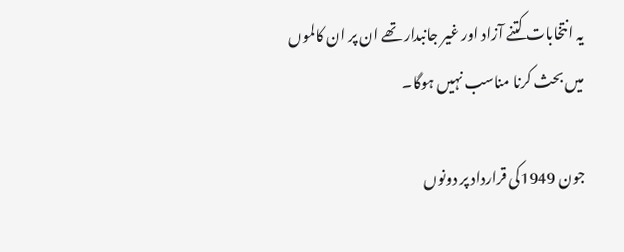یہ انتخابات کتنے آزاد اور غیر جانبدار تھے ان پر ان کالموں میں بحث کرنا مناسب نہیں ہوگا۔

جون 1949کی قرارداد پر دونوں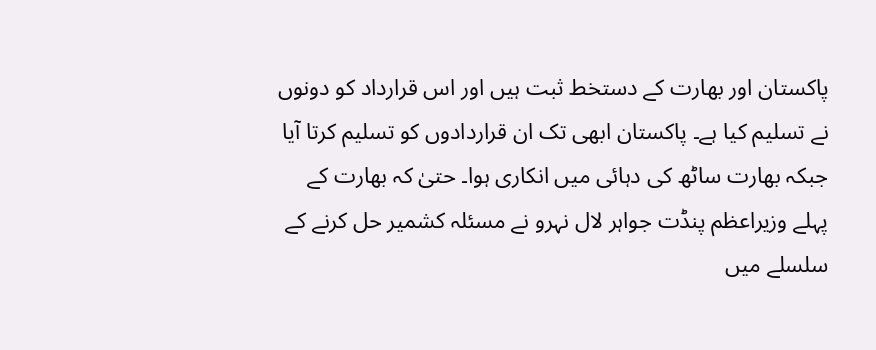پاکستان اور بھارت کے دستخط ثبت ہیں اور اس قرارداد کو دونوں نے تسلیم کیا ہے۔ پاکستان ابھی تک ان قراردادوں کو تسلیم کرتا آیا جبکہ بھارت ساٹھ کی دہائی میں انکاری ہوا۔ حتیٰ کہ بھارت کے پہلے وزیراعظم پنڈت جواہر لال نہرو نے مسئلہ کشمیر حل کرنے کے سلسلے میں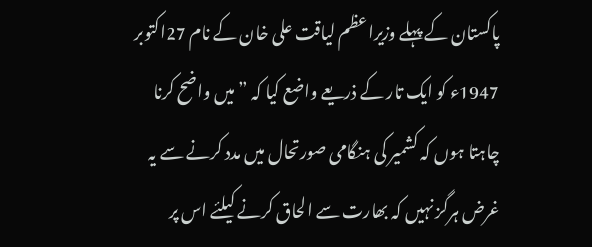پاکستان کے پہلے وزیراعظم لیاقت علی خان کے نام 27اکتوبر 1947ء کو ایک تار کے ذریعے واضع کیا کہ ”میں واضح کرنا چاہتا ہوں کہ کشمیر کی ہنگامی صورتحال میں مدد کرنے سے یہ غرض ہرگز نہیں کہ بھارت سے الحاق کرنے کیلئے اس پر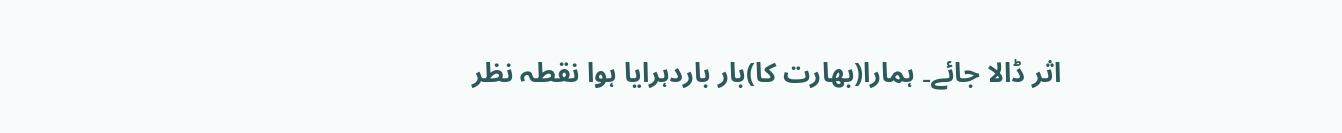اثر ڈالا جائے۔ ہمارا(بھارت کا)بار باردہرایا ہوا نقطہ نظر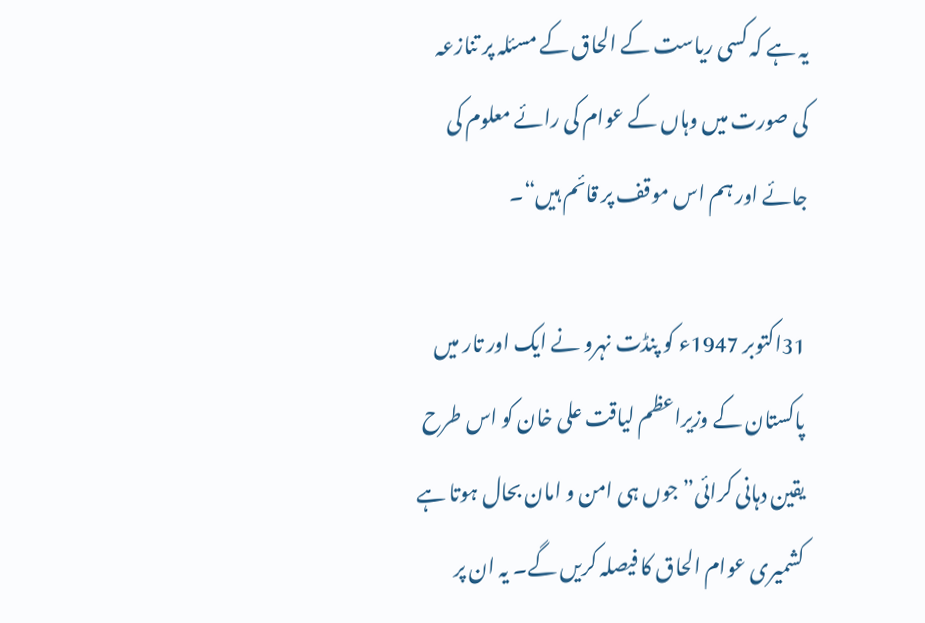یہ ہے کہ کسی ریاست کے الحاق کے مسئلہ پر تنازعہ کی صورت میں وہاں کے عوام کی رائے معلوم کی جائے اور ہم اس موقف پر قائم ہیں“۔

31اکتوبر 1947ء کو پنڈت نہرو نے ایک اور تار میں پاکستان کے وزیراعظم لیاقت علی خان کو اس طرح یقین دہانی کرائی”جوں ہی امن و امان بحال ہوتا ہے کشمیری عوام الحاق کا فیصلہ کریں گے۔ یہ ان پر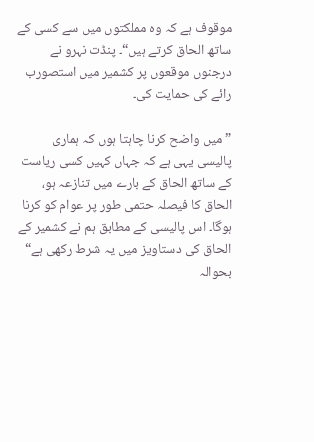موقوف ہے کہ وہ مملکتوں میں سے کسی کے ساتھ الحاق کرتے ہیں“۔ پنڈت نہرو نے درجنوں موقعوں پر کشمیر میں استصورب رائے کی حمایت کی۔

”میں واضح کرنا چاہتا ہوں کہ ہماری پالیسی یہی ہے کہ جہاں کہیں کسی ریاست کے ساتھ الحاق کے بارے میں تنازعہ ہو، الحاق کا فیصلہ حتمی طور پر عوام کو کرنا ہوگا۔ اس پالیسی کے مطابق ہم نے کشمیر کے الحاق کی دستاویز میں یہ شرط رکھی ہے“ بحوالہ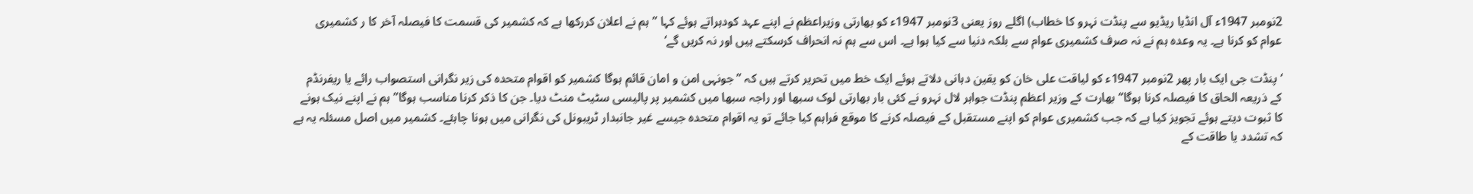2نومبر 1947ء آل انڈیا ریڈیو سے پنڈت نہرو کا خطاب) اگلے روز یعنی 3نومبر 1947ء کو بھارتی وزیراعظم نے اپنے عہد کودہراتے ہوئے کہا ”ہم نے اعلان کررکھا ہے کہ کشمیر کی قسمت کا فیصلہ آخر کا ر کشمیری عوام کو کرنا ہے۔ یہ وعدہ ہم نے نہ صرف کشمیری عوام سے بلکہ دنیا سے کیا ہوا ہے۔ اس سے ہم نہ انحراف کرسکتے ہیں اور نہ کریں گے‘

‘ پنڈت جی ایک بار پھر 2نومبر 1947ء کو لیاقت علی خان کو یقین دہانی دلاتے ہوئے ایک خط میں تحریر کرتے ہیں کہ ”جونہی امن و امان قائم ہوگا کشمیر کو اقوام متحدہ کی زیر نگرانی استصواب رائے یا ریفرنڈم کے ذریعہ الحاق کا فیصلہ کرنا ہوگا“ بھارت کے وزیر اعظم پنڈت جواہر لال نہرو نے کئی بار بھارتی لوک سبھا اور راجہ سبھا میں کشمیر پر پالیسی سٹیٹ منٹ دیا۔ جن کا ذکر کرنا مناسب ہوگا”ہم نے اپنے نیک ہونے کا ثبوت دیتے ہوئے تجویز کیا ہے کہ جب کشمیری عوام کو اپنے مستقبل کے فیصلہ کرنے کا موقع فراہم کیا جائے تو یہ اقوام متحدہ جیسے غیر جانبدار ٹریبونل کی نگرانی میں ہونا چاہئے۔ کشمیر میں اصل مسئلہ یہ ہے کہ تشدد یا طاقت کے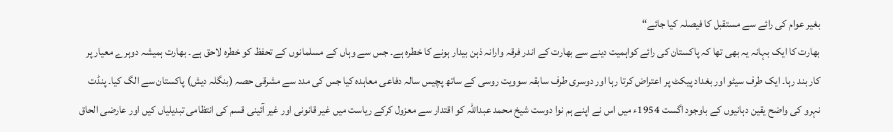بغیر عوام کی رائے سے مستقبل کا فیصلہ کیا جائے“
بھارت کا ایک بہانہ یہ بھی تھا کہ پاکستان کی رائے کواہمیت دینے سے بھارت کے اندر فرقہ وارانہ ذہن بیدار ہونے کا خطرہ ہے۔ جس سے وہاں کے مسلمانوں کے تحفظ کو خطرہ لاحق ہے۔ بھارت ہمیشہ دوہرے معیار پر کار بند رہا۔ ایک طرف سیٹو اور بغداد پیکٹ پر اعتراض کرتا رہا اور دوسری طرف سابقہ سوویت روسی کے ساتھ پچیس سالہ دفاعی معاہدہ کیا جس کی مدد سے مشرقی حصہ (بنگلہ دیش) پاکستان سے الگ کیا۔ پنڈت نہرو کی واضح یقین دہانیوں کے باوجود اگست 1954ء میں اس نے اپنے ہم نوا دوست شیخ محمد عبداللہ کو اقتدار سے معزول کرکے ریاست میں غیر قانونی اور غیر آئینی قسم کی انتظامی تبدیلیاں کیں اور عارضی الحاق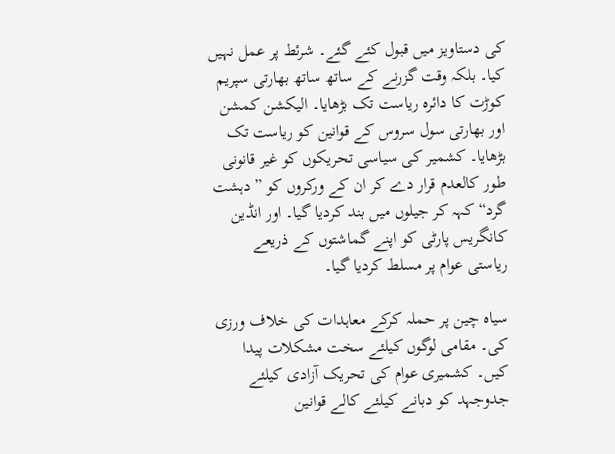کی دستاویز میں قبول کئے گئے۔ شرئط پر عمل نہیں کیا۔ بلکہ وقت گزرنے کے ساتھ ساتھ بھارتی سپریم کوڑت کا دائرہ ریاست تک بڑھایا۔ الیکشن کمشن اور بھارتی سول سروس کے قوانین کو ریاست تک بڑھایا۔ کشمیر کی سیاسی تحریکوں کو غیر قانونی طور کالعدم قرار دے کر ان کے ورکروں کو ”دہشت گرد“ کہہ کر جیلوں میں بند کردیا گیا۔ اور انڈین کانگریس پارٹی کو اپنے گماشتوں کے ذریعے ریاستی عوام پر مسلط کردیا گیا۔

سیاہ چین پر حملہ کرکے معاہدات کی خلاف ورزی کی۔ مقامی لوگوں کیلئے سخت مشکلات پیدا کیں۔ کشمیری عوام کی تحریک آزادی کیلئے جدوجہد کو دبانے کیلئے کالے قوانین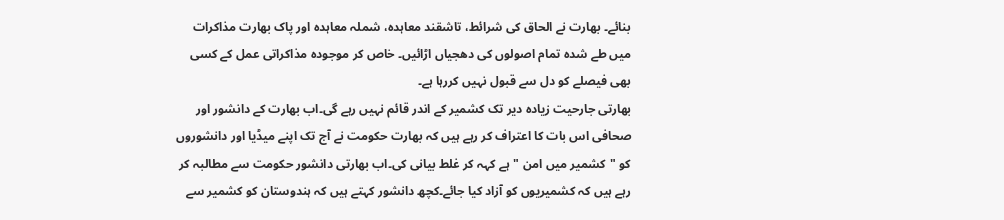بنائے۔ بھارت نے الحاق کی شرائط، تاشقند معاہدہ، شملہ معاہدہ اور پاک بھارت مذاکرات میں طے شدہ تمام اصولوں کی دھجیاں اڑائیں۔ خاص کر موجودہ مذاکراتی عمل کے کسی بھی فیصلے کو دل سے قبول نہیں کررہا ہے۔
بھارتی جارحیت زیادہ دیر تک کشمیر کے اندر قائم نہیں رہے گی۔اب بھارت کے دانشور اور صحافی اس بات کا اعتراف کر رہے ہیں کہ بھارت حکومت نے آج تک اپنے میڈیا اور دانشوروں کو "کشمیر میں امن "ہے کہہ کر غلط بیانی کی۔اب بھارتی دانشور حکومت سے مطالبہ کر رہے ہیں کہ کشمیریوں کو آزاد کیا جائے۔کچھ دانشور کہتے ہیں کہ ہندوستان کو کشمیر سے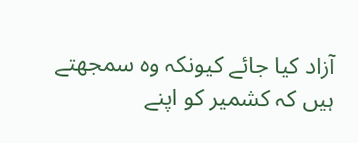آزاد کیا جائے کیونکہ وہ سمجھتے ہیں کہ کشمیر کو اپنے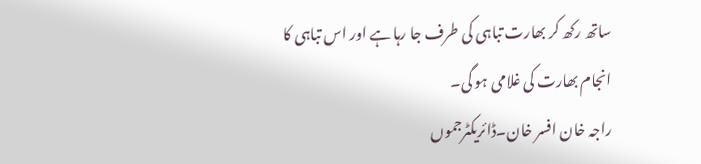ساتھ رکھ کر بھارت تباہی کی طرف جا رہا ہے اور اس تباہی کا انجام بھارت کی غلامی ہو گی۔
راجہ خان افسر خان۔ڈائریکٹرجموں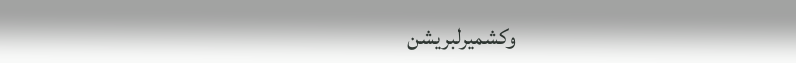وکشمیرلبریشن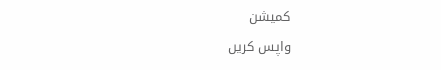کمیشن
واپس کریں